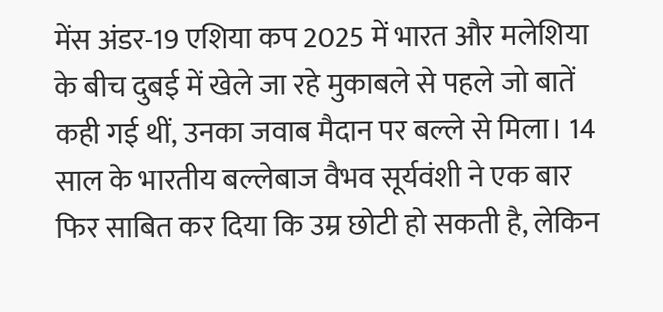मेंस अंडर-19 एशिया कप 2025 में भारत और मलेशिया के बीच दुबई में खेले जा रहे मुकाबले से पहले जो बातें कही गई थीं, उनका जवाब मैदान पर बल्ले से मिला। 14 साल के भारतीय बल्लेबाज वैभव सूर्यवंशी ने एक बार फिर साबित कर दिया कि उम्र छोटी हो सकती है, लेकिन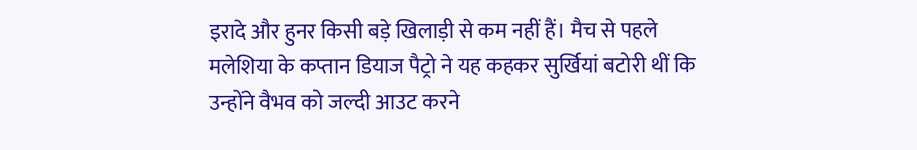इरादे और हुनर किसी बड़े खिलाड़ी से कम नहीं हैं। मैच से पहले मलेशिया के कप्तान डियाज पैट्रो ने यह कहकर सुर्खियां बटोरी थीं कि उन्होंने वैभव को जल्दी आउट करने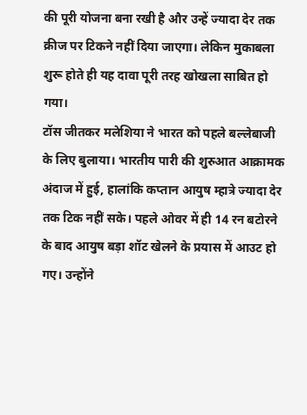की पूरी योजना बना रखी है और उन्हें ज्यादा देर तक क्रीज पर टिकने नहीं दिया जाएगा। लेकिन मुकाबला शुरू होते ही यह दावा पूरी तरह खोखला साबित हो गया।
टॉस जीतकर मलेशिया ने भारत को पहले बल्लेबाजी के लिए बुलाया। भारतीय पारी की शुरुआत आक्रामक अंदाज में हुई, हालांकि कप्तान आयुष म्हात्रे ज्यादा देर तक टिक नहीं सके। पहले ओवर में ही 14 रन बटोरने के बाद आयुष बड़ा शॉट खेलने के प्रयास में आउट हो गए। उन्होंने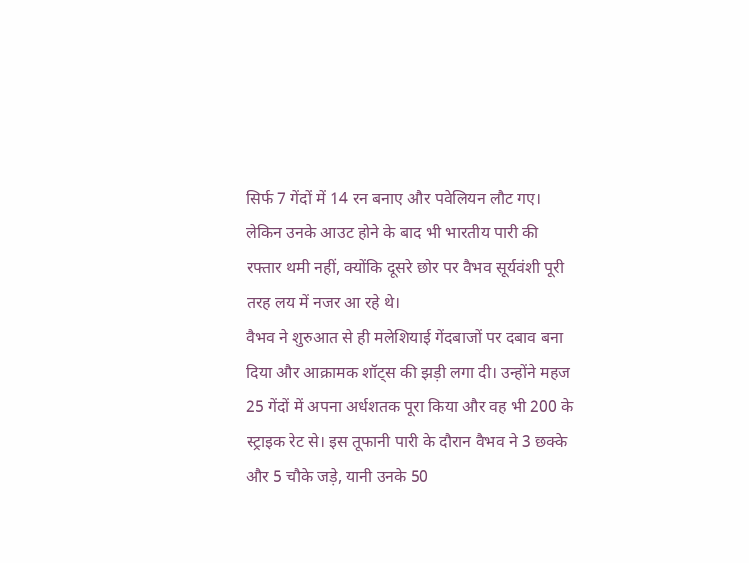सिर्फ 7 गेंदों में 14 रन बनाए और पवेलियन लौट गए। लेकिन उनके आउट होने के बाद भी भारतीय पारी की रफ्तार थमी नहीं, क्योंकि दूसरे छोर पर वैभव सूर्यवंशी पूरी तरह लय में नजर आ रहे थे।
वैभव ने शुरुआत से ही मलेशियाई गेंदबाजों पर दबाव बना दिया और आक्रामक शॉट्स की झड़ी लगा दी। उन्होंने महज 25 गेंदों में अपना अर्धशतक पूरा किया और वह भी 200 के स्ट्राइक रेट से। इस तूफानी पारी के दौरान वैभव ने 3 छक्के और 5 चौके जड़े, यानी उनके 50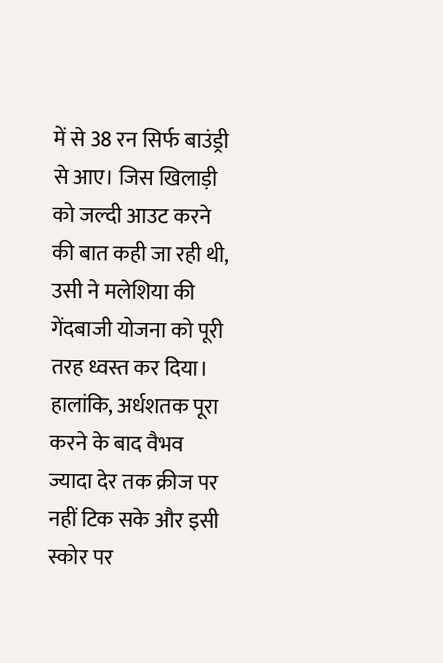में से 38 रन सिर्फ बाउंड्री से आए। जिस खिलाड़ी को जल्दी आउट करने की बात कही जा रही थी, उसी ने मलेशिया की गेंदबाजी योजना को पूरी तरह ध्वस्त कर दिया।
हालांकि, अर्धशतक पूरा करने के बाद वैभव ज्यादा देर तक क्रीज पर नहीं टिक सके और इसी स्कोर पर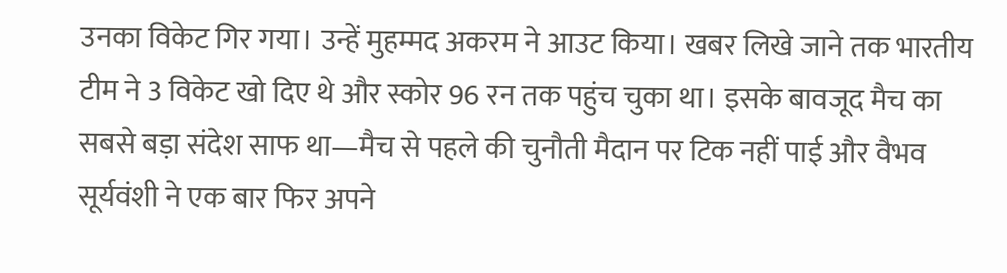उनका विकेट गिर गया। उन्हें मुहम्मद अकरम ने आउट किया। खबर लिखे जाने तक भारतीय टीम ने 3 विकेट खो दिए थे और स्कोर 96 रन तक पहुंच चुका था। इसके बावजूद मैच का सबसे बड़ा संदेश साफ था—मैच से पहले की चुनौती मैदान पर टिक नहीं पाई और वैभव सूर्यवंशी ने एक बार फिर अपने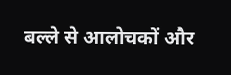बल्ले से आलोचकों और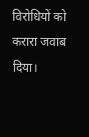विरोधियों को करारा जवाब दिया।